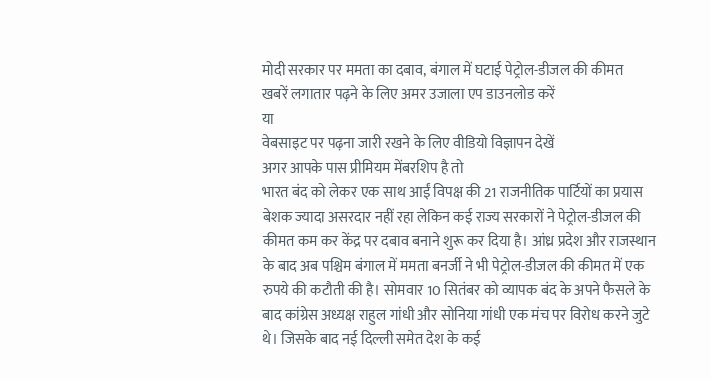मोदी सरकार पर ममता का दबाव, बंगाल में घटाई पेट्रोल-डीजल की कीमत
खबरें लगातार पढ़ने के लिए अमर उजाला एप डाउनलोड करें
या
वेबसाइट पर पढ़ना जारी रखने के लिए वीडियो विज्ञापन देखें
अगर आपके पास प्रीमियम मेंबरशिप है तो
भारत बंद को लेकर एक साथ आईं विपक्ष की 21 राजनीतिक पार्टियों का प्रयास बेशक ज्यादा असरदार नहीं रहा लेकिन कई राज्य सरकारों ने पेट्रोल-डीजल की कीमत कम कर केंद्र पर दबाव बनाने शुरू कर दिया है। आंध्र प्रदेश और राजस्थान के बाद अब पश्चिम बंगाल में ममता बनर्जी ने भी पेट्रोल-डीजल की कीमत में एक रुपये की कटौती की है। सोमवार 10 सितंबर को व्यापक बंद के अपने फैसले के बाद कांग्रेस अध्यक्ष राहुल गांधी और सोनिया गांधी एक मंच पर विरोध करने जुटे थे। जिसके बाद नई दिल्ली समेत देश के कई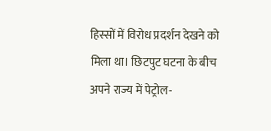हिस्सों में विरोध प्रदर्शन देखने को मिला था। छिटपुट घटना के बीच अपने राज्य में पेट्रोल-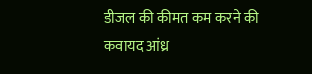डीजल की कीमत कम करने की कवायद आंध्र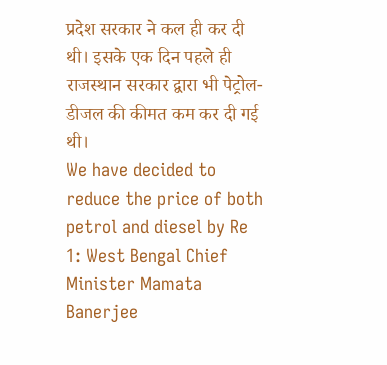प्रदेश सरकार ने कल ही कर दी थी। इसके एक दिन पहले ही राजस्थान सरकार द्वारा भी पेट्रोल-डीजल की कीमत कम कर दी गई थी।
We have decided to reduce the price of both petrol and diesel by Re 1: West Bengal Chief Minister Mamata Banerjee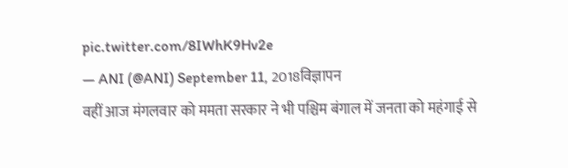pic.twitter.com/8IWhK9Hv2e
— ANI (@ANI) September 11, 2018विज्ञापन
वहीं आज मंगलवार को ममता सरकार ने भी पश्चिम बंगाल में जनता को महंगाई से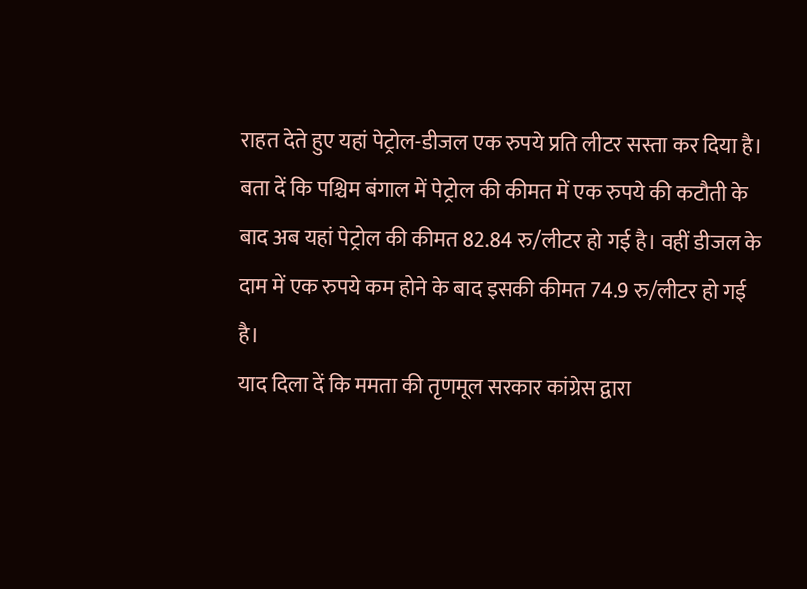राहत देते हुए यहां पेट्रोल-डीजल एक रुपये प्रति लीटर सस्ता कर दिया है। बता दें कि पश्चिम बंगाल में पेट्रोल की कीमत में एक रुपये की कटौती के बाद अब यहां पेट्रोल की कीमत 82.84 रु/लीटर हो गई है। वहीं डीजल के दाम में एक रुपये कम होने के बाद इसकी कीमत 74.9 रु/लीटर हो गई है।
याद दिला दें कि ममता की तृणमूल सरकार कांग्रेस द्वारा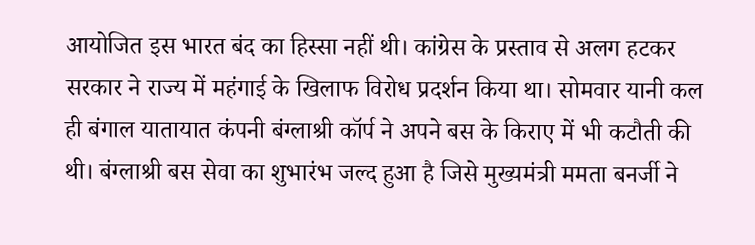आयोजित इस भारत बंद का हिस्सा नहीं थी। कांग्रेस के प्रस्ताव से अलग हटकर सरकार ने राज्य में महंगाई के खिलाफ विरोध प्रदर्शन किया था। सोमवार यानी कल ही बंगाल यातायात कंपनी बंग्लाश्री कॉर्प ने अपने बस के किराए में भी कटौती की थी। बंग्लाश्री बस सेवा का शुभारंभ जल्द हुआ है जिसे मुख्यमंत्री ममता बनर्जी ने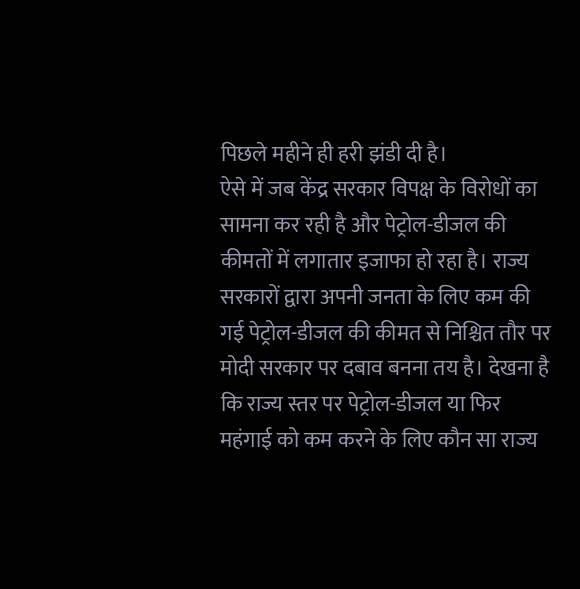पिछले महीने ही हरी झंडी दी है।
ऐसे में जब केंद्र सरकार विपक्ष के विरोधों का सामना कर रही है और पेट्रोल-डीजल की कीमतों में लगातार इजाफा हो रहा है। राज्य सरकारों द्वारा अपनी जनता के लिए कम की गई पेट्रोल-डीजल की कीमत से निश्चित तौर पर मोदी सरकार पर दबाव बनना तय है। देखना है कि राज्य स्तर पर पेट्रोल-डीजल या फिर महंगाई को कम करने के लिए कौन सा राज्य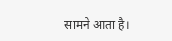सामने आता है।